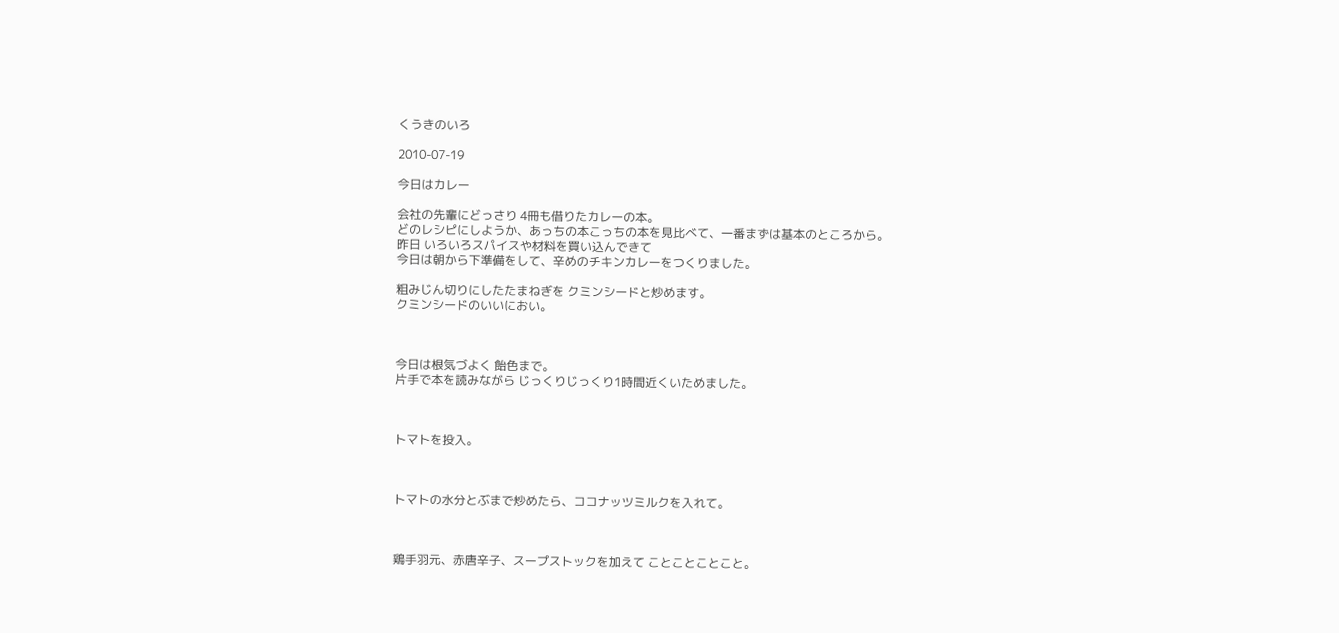くうきのいろ

2010-07-19

今日はカレー

会社の先輩にどっさり 4冊も借りたカレーの本。
どのレシピにしようか、あっちの本こっちの本を見比べて、一番まずは基本のところから。
昨日 いろいろスパイスや材料を買い込んできて
今日は朝から下準備をして、辛めのチキンカレーをつくりました。

粗みじん切りにしたたまねぎを クミンシードと炒めます。
クミンシードのいいにおい。



今日は根気づよく 飴色まで。
片手で本を読みながら じっくりじっくり1時間近くいためました。



トマトを投入。



トマトの水分とぶまで炒めたら、ココナッツミルクを入れて。



鶏手羽元、赤唐辛子、スープストックを加えて ことことことこと。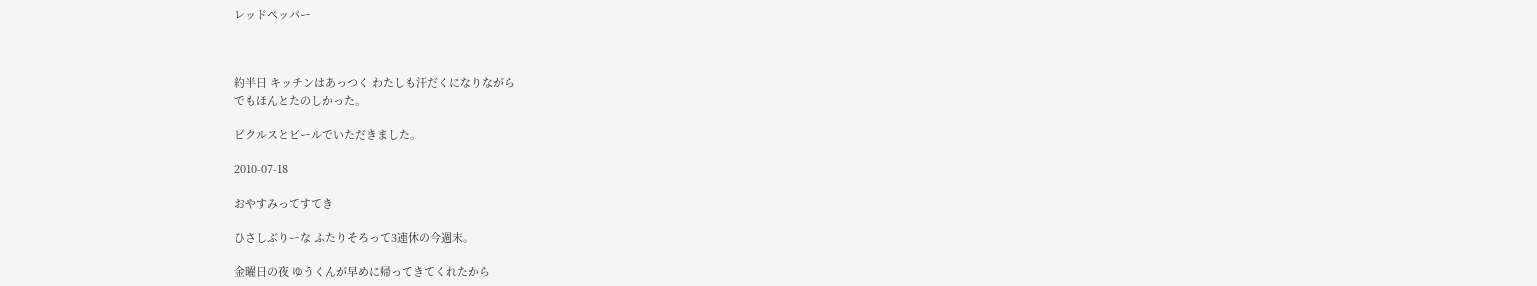レッドペッパー



約半日 キッチンはあっつく わたしも汗だくになりながら
でもほんとたのしかった。

ピクルスとビールでいただきました。

2010-07-18

おやすみってすてき

ひさしぶりーな ふたりそろって3連休の今週末。

金曜日の夜 ゆうくんが早めに帰ってきてくれたから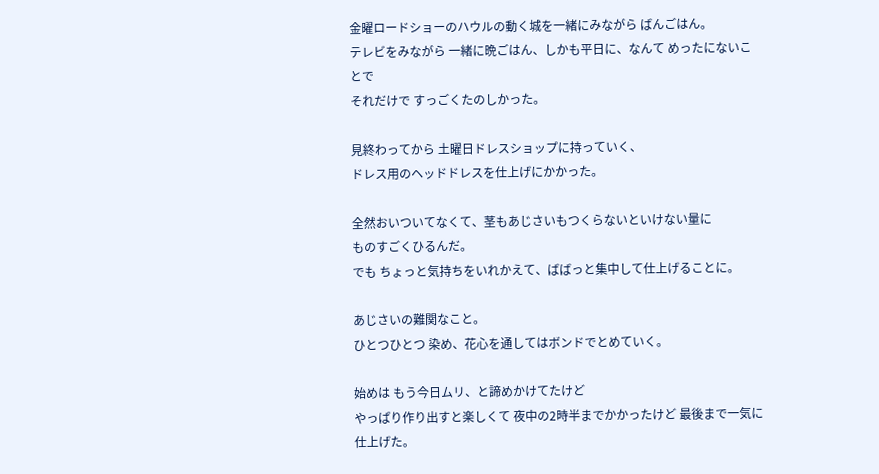金曜ロードショーのハウルの動く城を一緒にみながら ばんごはん。
テレビをみながら 一緒に晩ごはん、しかも平日に、なんて めったにないことで
それだけで すっごくたのしかった。

見終わってから 土曜日ドレスショップに持っていく、
ドレス用のヘッドドレスを仕上げにかかった。

全然おいついてなくて、茎もあじさいもつくらないといけない量に
ものすごくひるんだ。
でも ちょっと気持ちをいれかえて、ばばっと集中して仕上げることに。

あじさいの難関なこと。
ひとつひとつ 染め、花心を通してはボンドでとめていく。

始めは もう今日ムリ、と諦めかけてたけど
やっぱり作り出すと楽しくて 夜中の2時半までかかったけど 最後まで一気に仕上げた。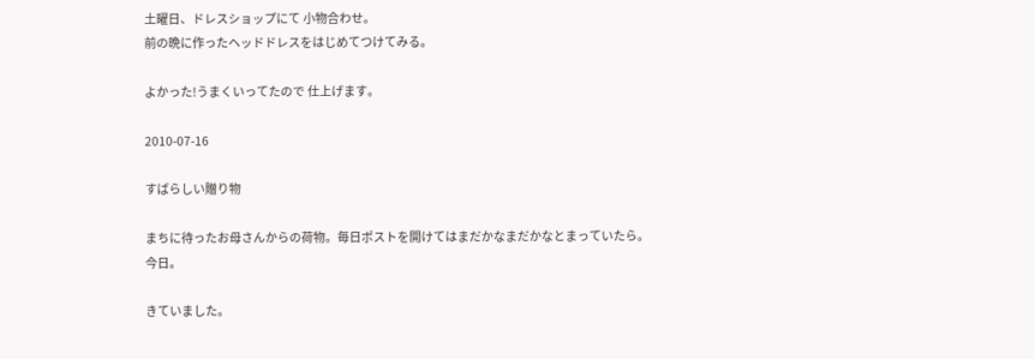土曜日、ドレスショップにて 小物合わせ。
前の晩に作ったヘッドドレスをはじめてつけてみる。

よかった!うまくいってたので 仕上げます。

2010-07-16

すばらしい贈り物

まちに待ったお母さんからの荷物。毎日ポストを開けてはまだかなまだかなとまっていたら。
今日。

きていました。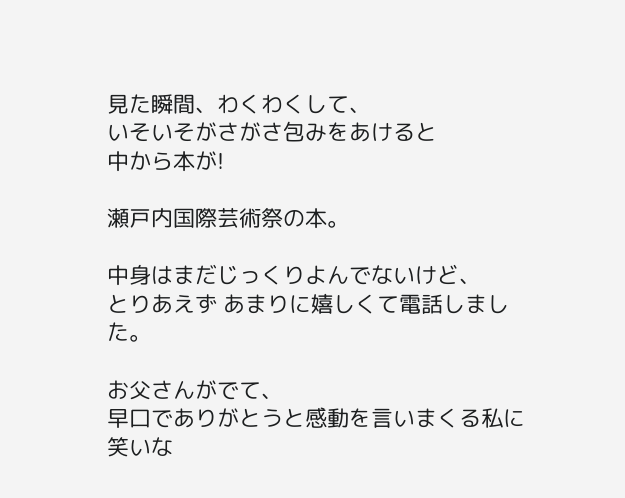見た瞬間、わくわくして、
いそいそがさがさ包みをあけると
中から本が!

瀬戸内国際芸術祭の本。

中身はまだじっくりよんでないけど、
とりあえず あまりに嬉しくて電話しました。

お父さんがでて、
早口でありがとうと感動を言いまくる私に笑いな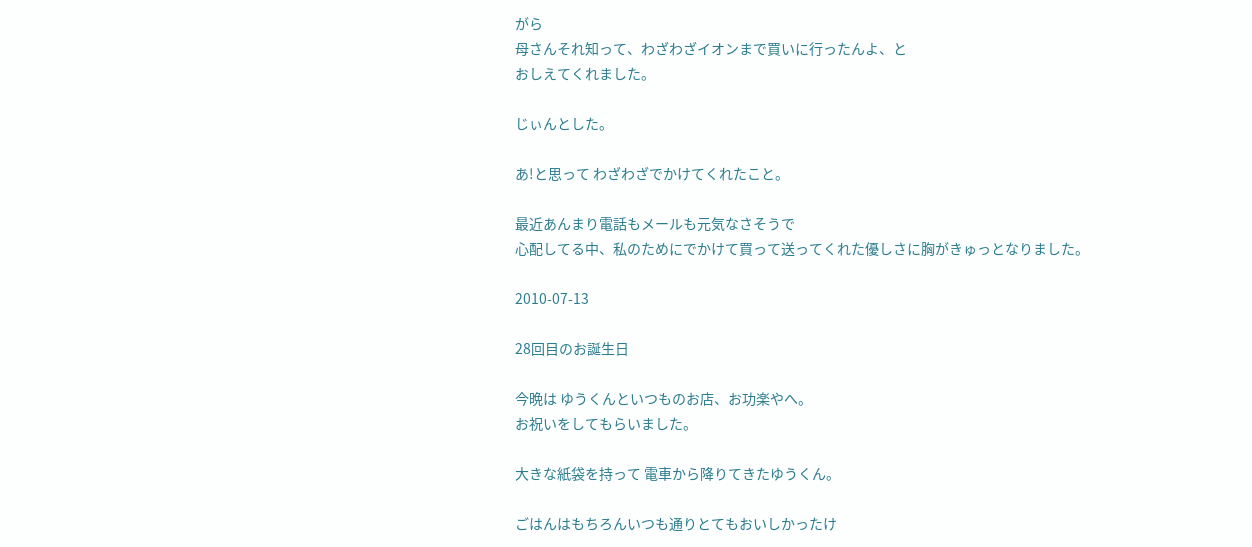がら
母さんそれ知って、わざわざイオンまで買いに行ったんよ、と
おしえてくれました。

じぃんとした。

あ!と思って わざわざでかけてくれたこと。

最近あんまり電話もメールも元気なさそうで
心配してる中、私のためにでかけて買って送ってくれた優しさに胸がきゅっとなりました。

2010-07-13

28回目のお誕生日

今晩は ゆうくんといつものお店、お功楽やへ。
お祝いをしてもらいました。

大きな紙袋を持って 電車から降りてきたゆうくん。

ごはんはもちろんいつも通りとてもおいしかったけ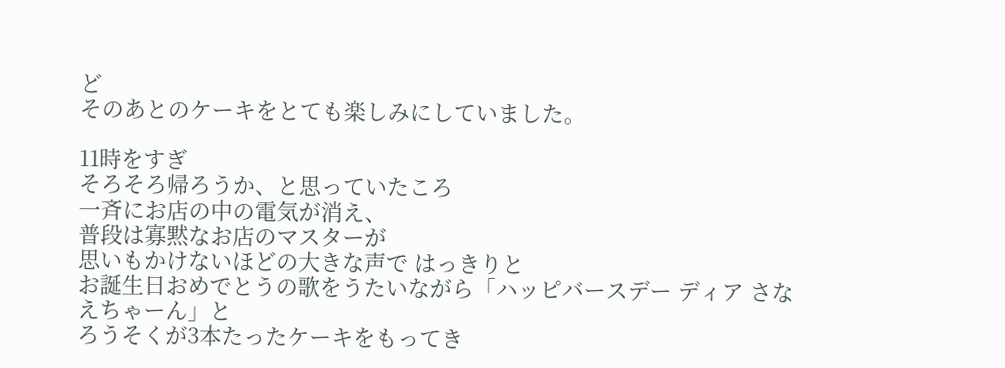ど
そのあとのケーキをとても楽しみにしていました。

11時をすぎ
そろそろ帰ろうか、と思っていたころ
一斉にお店の中の電気が消え、
普段は寡黙なお店のマスターが
思いもかけないほどの大きな声で はっきりと
お誕生日おめでとうの歌をうたいながら「ハッピバースデー ディア さなえちゃーん」と
ろうそくが3本たったケーキをもってき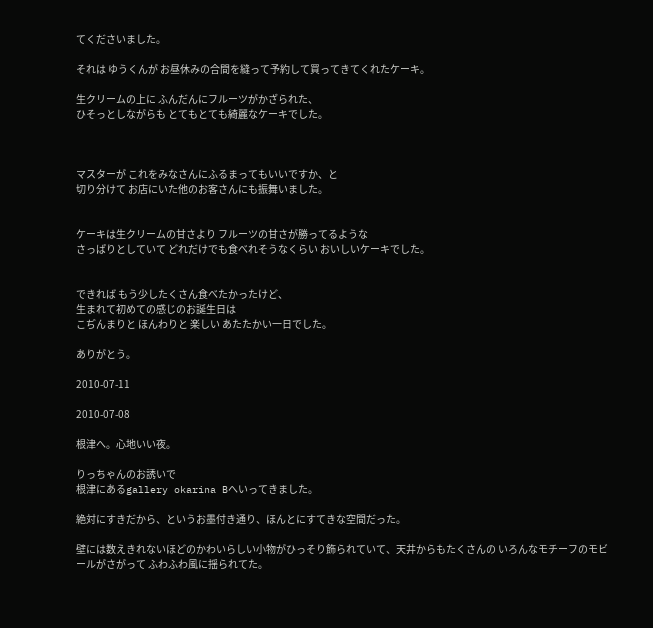てくださいました。

それは ゆうくんが お昼休みの合間を縫って予約して買ってきてくれたケーキ。

生クリームの上に ふんだんにフルーツがかざられた、
ひそっとしながらも とてもとても綺麗なケーキでした。



マスターが これをみなさんにふるまってもいいですか、と
切り分けて お店にいた他のお客さんにも振舞いました。


ケーキは生クリームの甘さより フルーツの甘さが勝ってるような
さっぱりとしていて どれだけでも食べれそうなくらい おいしいケーキでした。


できれば もう少したくさん食べたかったけど、
生まれて初めての感じのお誕生日は
こぢんまりと ほんわりと 楽しい あたたかい一日でした。

ありがとう。

2010-07-11

2010-07-08

根津へ。心地いい夜。

りっちゃんのお誘いで
根津にあるgallery okarina Bへいってきました。

絶対にすきだから、というお墨付き通り、ほんとにすてきな空間だった。

壁には数えきれないほどのかわいらしい小物がひっそり飾られていて、天井からもたくさんの いろんなモチーフのモビールがさがって ふわふわ風に揺られてた。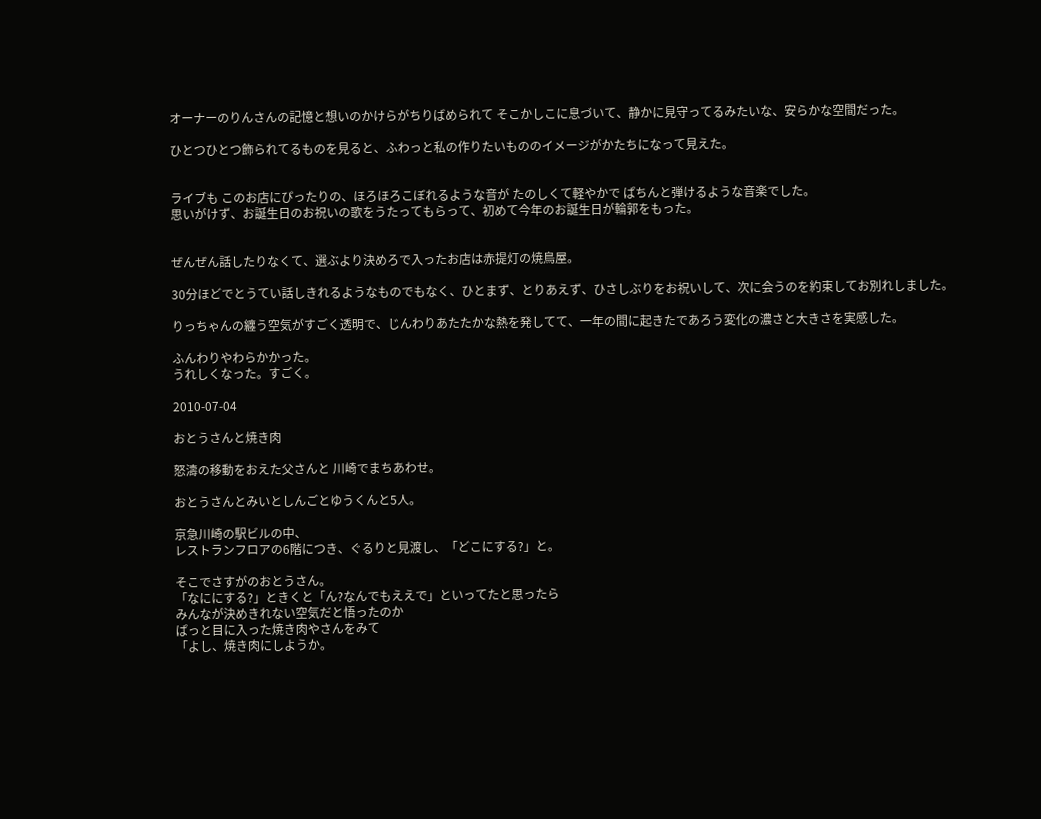オーナーのりんさんの記憶と想いのかけらがちりばめられて そこかしこに息づいて、静かに見守ってるみたいな、安らかな空間だった。

ひとつひとつ飾られてるものを見ると、ふわっと私の作りたいもののイメージがかたちになって見えた。


ライブも このお店にぴったりの、ほろほろこぼれるような音が たのしくて軽やかで ぱちんと弾けるような音楽でした。
思いがけず、お誕生日のお祝いの歌をうたってもらって、初めて今年のお誕生日が輪郭をもった。


ぜんぜん話したりなくて、選ぶより決めろで入ったお店は赤提灯の焼鳥屋。

30分ほどでとうてい話しきれるようなものでもなく、ひとまず、とりあえず、ひさしぶりをお祝いして、次に会うのを約束してお別れしました。

りっちゃんの纏う空気がすごく透明で、じんわりあたたかな熱を発してて、一年の間に起きたであろう変化の濃さと大きさを実感した。

ふんわりやわらかかった。
うれしくなった。すごく。

2010-07-04

おとうさんと焼き肉

怒濤の移動をおえた父さんと 川崎でまちあわせ。

おとうさんとみいとしんごとゆうくんと5人。

京急川崎の駅ビルの中、
レストランフロアの6階につき、ぐるりと見渡し、「どこにする?」と。

そこでさすがのおとうさん。
「なににする?」ときくと「ん?なんでもええで」といってたと思ったら
みんなが決めきれない空気だと悟ったのか
ぱっと目に入った焼き肉やさんをみて
「よし、焼き肉にしようか。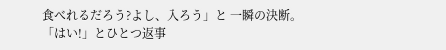食べれるだろう?よし、入ろう」と 一瞬の決断。
「はい!」とひとつ返事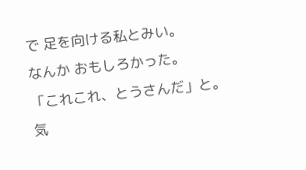で 足を向ける私とみい。
なんか おもしろかった。
「これこれ、とうさんだ」と。
気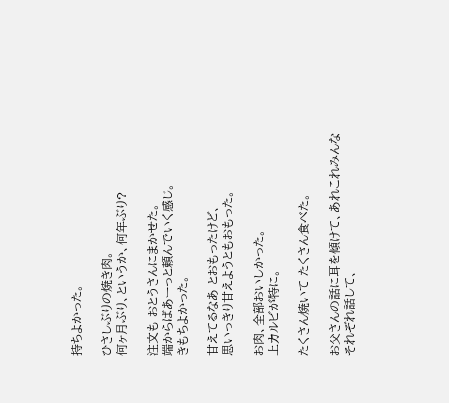持ちよかった。

ひさしぶりの焼き肉。
何ヶ月ぶり、というか、何年ぶり?

注文も おとうさんにまかせた。
端からばあーっと頼んでいく感じ。
きもちよかった。

甘えてるなあ とおもったけど、
思いっきり甘えようともおもった。

お肉、全部おいしかった。
上カルビが特に。

たくさん焼いて たくさん食べた。

お父さんの話に耳を傾けて、あれこれみんなそれぞれ話して、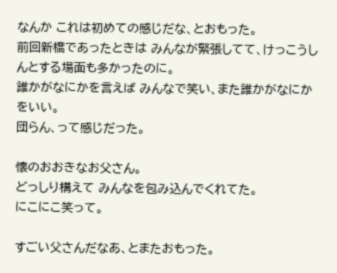なんか これは初めての感じだな、とおもった。
前回新橋であったときは みんなが緊張してて、けっこうしんとする場面も多かったのに。
誰かがなにかを言えば みんなで笑い、また誰かがなにかをいい。
団らん、って感じだった。

懐のおおきなお父さん。
どっしり構えて みんなを包み込んでくれてた。
にこにこ笑って。

すごい父さんだなあ、とまたおもった。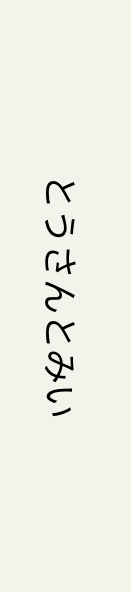とうさんとみい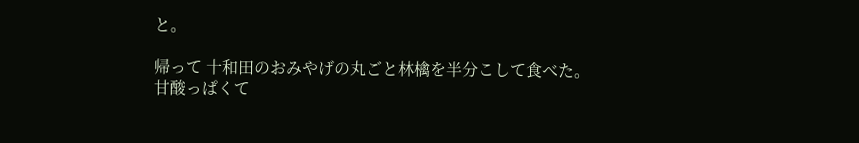と。

帰って 十和田のおみやげの丸ごと林檎を半分こして食べた。
甘酸っぱくて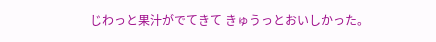じわっと果汁がでてきて きゅうっとおいしかった。